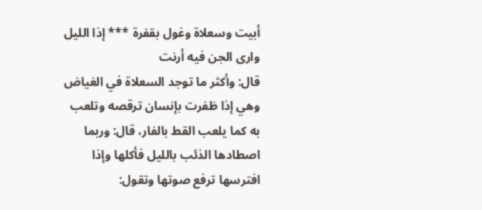أبيت وسعلاة وغول بقفرة *** إذا الليل وارى الجن فيه أرنت
قال: وأكثر ما توجد السعلاة في الغياض وهي إذا ظفرت بإنسان ترقصه وتلعب به كما يلعب القط بالفار، قال: وربما اصطادها الذئب بالليل فأكلها وإذا افترسها ترفع صوتها وتقول: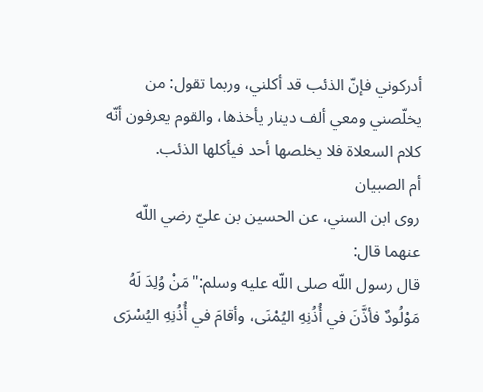أدركوني فإنّ الذئب قد أكلني، وربما تقول: من يخلّصني ومعي ألف دينار يأخذها، والقوم يعرفون أنّه كلام السعلاة فلا يخلصها أحد فيأكلها الذئب.
أم الصبيان
روى ابن السني، عن الحسين بن عليّ رضي اللّه عنهما قال:
قال رسول اللّه صلى اللّه عليه وسلم:"مَنْ وُلِدَ لَهُ مَوْلُودٌ فأذَّنَ في أُذُنِهِ اليُمْنَى، وأقامَ في أُذُنِهِ اليُسْرَى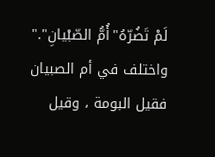لَمْ تَضُرّهُ"أُمُّ الصّبْيانِ"."
واختلف في أم الصبيان فقيل البومة ، وقيل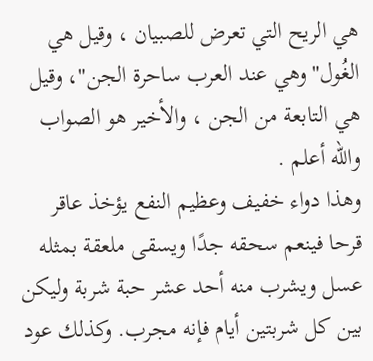هي الريح التي تعرض للصبيان ، وقيل هي الغُول"وهي عند العرب ساحرة الجن"، وقيل هي التابعة من الجن ، والأخير هو الصواب والله أعلم .
وهذا دواء خفيف وعظيم النفع يؤخذ عاقر قرحا فينعم سحقه جدًا ويسقى ملعقة بمثله عسل ويشرب منه أحد عشر حبة شربة وليكن بين كل شربتين أيام فإنه مجرب. وكذلك عود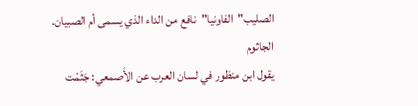الصليب"الفاونيا"نافع من الداء الذي يسمى أم الصبيان.
الجاثوم
يقول ابن منظور في لسان العرب عن الأَصمعي: جَثَمْت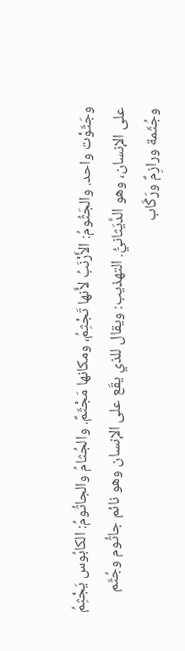وجَثَوْت واحد. والجَثُومُ: الأَرْنَبُ لأَنها تَجْثِمُ، ومكانها مَجْثَمٌ. والجُثامُ والجاثُومُ: الكابُوس يَجْثِمُ على الإنسان، وهو الدَّيَثانيُّ. التهذيب: ويقال للذي يقَع على الإنسان وهو نائم جاثُوم وجُثَم وجُثَمة ورازِمٌ ورَكَّاب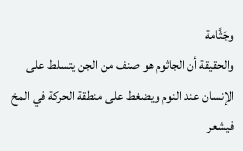وجَثَّامة
والحقيقة أن الجاثوم هو صنف من الجن يتسلط على الإنسان عند النوم ويضغط على منطقة الحركة في المخ فيشعر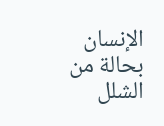الإنسان بحالة من الشلل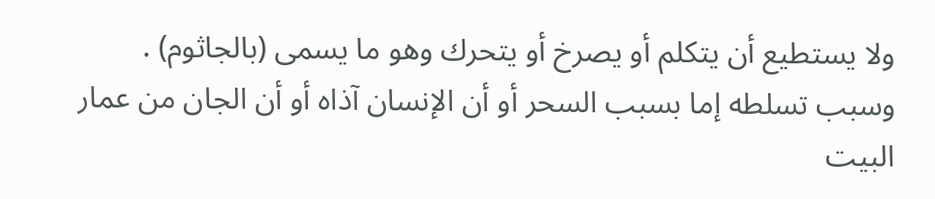ولا يستطيع أن يتكلم أو يصرخ أو يتحرك وهو ما يسمى (بالجاثوم) .
وسبب تسلطه إما بسبب السحر أو أن الإنسان آذاه أو أن الجان من عمار البيت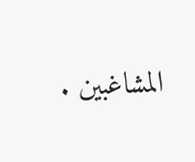المشاغبين .